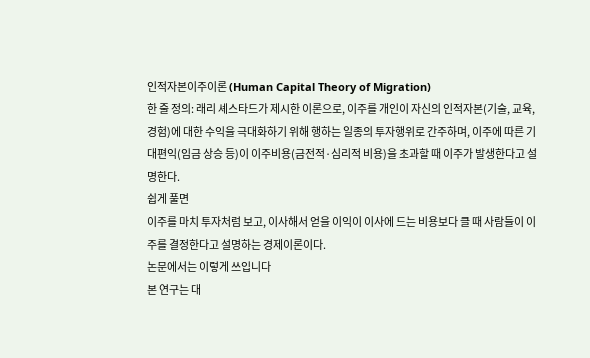인적자본이주이론 (Human Capital Theory of Migration)
한 줄 정의: 래리 셰스타드가 제시한 이론으로, 이주를 개인이 자신의 인적자본(기술, 교육, 경험)에 대한 수익을 극대화하기 위해 행하는 일종의 투자행위로 간주하며, 이주에 따른 기대편익(임금 상승 등)이 이주비용(금전적·심리적 비용)을 초과할 때 이주가 발생한다고 설명한다.
쉽게 풀면
이주를 마치 투자처럼 보고, 이사해서 얻을 이익이 이사에 드는 비용보다 클 때 사람들이 이주를 결정한다고 설명하는 경제이론이다.
논문에서는 이렇게 쓰입니다
본 연구는 대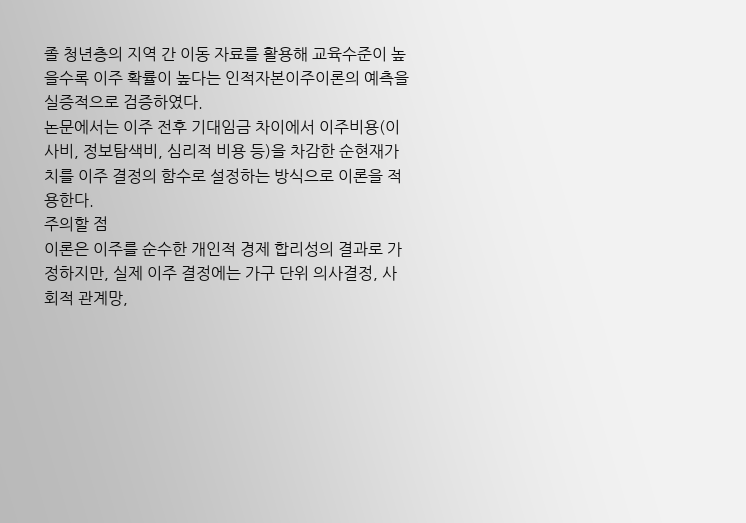졸 청년층의 지역 간 이동 자료를 활용해 교육수준이 높을수록 이주 확률이 높다는 인적자본이주이론의 예측을 실증적으로 검증하였다.
논문에서는 이주 전후 기대임금 차이에서 이주비용(이사비, 정보탐색비, 심리적 비용 등)을 차감한 순현재가치를 이주 결정의 함수로 설정하는 방식으로 이론을 적용한다.
주의할 점
이론은 이주를 순수한 개인적 경제 합리성의 결과로 가정하지만, 실제 이주 결정에는 가구 단위 의사결정, 사회적 관계망,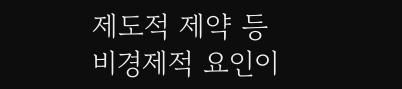제도적 제약 등 비경제적 요인이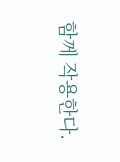함께 작용한다.